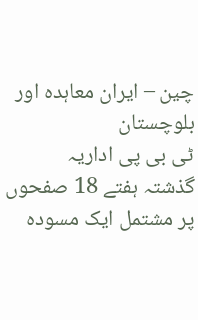چین – ایران معاہدہ اور بلوچستان
ٹی بی پی اداریہ
گذشتہ ہفتے 18 صفحوں پر مشتمل ایک مسودہ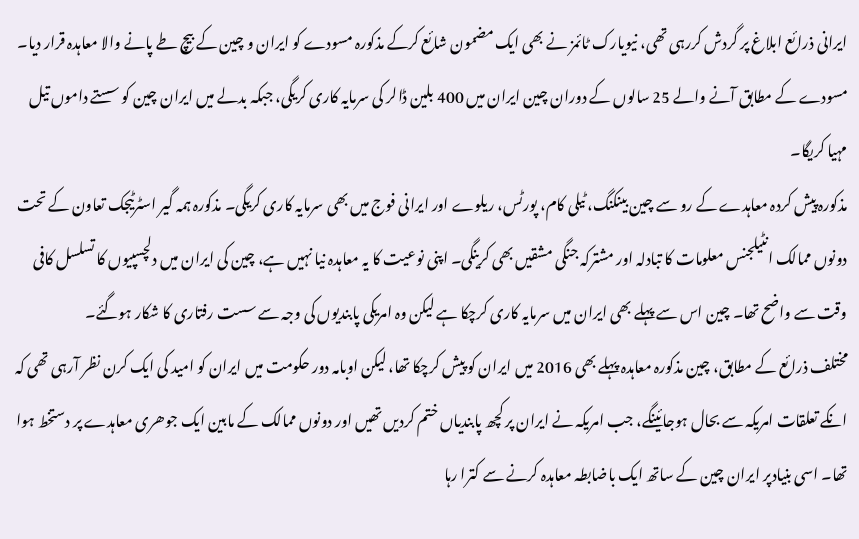ایرانی ذرائع ابلاغ پر گردش کررہی تھی، نیویارک ٹائمز نے بھی ایک مضمون شائع کرکے مذکورہ مسودے کو ایران و چین کے بیچ طے پانے والا معاہدہ قرار دیا۔ مسودے کے مطابق آنے والے 25 سالوں کے دوران چین ایران میں 400 بلین ڈالر کی سرمایہ کاری کریگی، جبکہ بدلے میں ایران چین کو سستے داموں تیل مہیا کریگا۔
مذکورہ پیش کردہ معاہدے کے رو سے چین بینکنگ، ٹیلی کام، پورٹس، ریلوے اور ایرانی فوج میں بھی سرمایہ کاری کریگی۔ مذکورہ ہمہ گیر اسٹرٹیجک تعاون کے تحت دونوں ممالک انٹیلجنس معلومات کا تبادلہ اور مشترکہ جنگی مشقیں بھی کرینگی۔ اپنی نوعیت کا یہ معاہدہ نیا نہیں ہے، چین کی ایران میں دلچسپیوں کا تسلسل کافی وقت سے واضح تھا۔ چین اس سے پہلے بھی ایران میں سرمایہ کاری کرچکا ہے لیکن وہ امریکی پابندیوں کی وجہ سے سست رفتاری کا شکار ہوگئے۔
مختلف ذرائع کے مطابق، چین مذکورہ معاہدہ پہلے بھی 2016 میں ایران کو پیش کرچکا تھا، لیکن اوبامہ دور حکومت میں ایران کو امید کی ایک کرن نظر آرہی تھی کہ انکے تعلقات امریکہ سے بحال ہوجائینگے، جب امریکہ نے ایران پر کچھ پابندیاں ختم کردیں تھیں اور دونوں ممالک کے مابین ایک جوھری معاہدے پر دستخط ہوا تھا۔ اسی بنیادپر ایران چین کے ساتھ ایک باضابطہ معاہدہ کرنے سے کترا رہا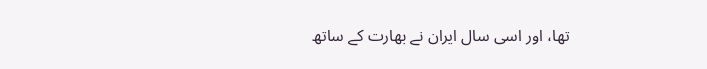تھا، اور اسی سال ایران نے بھارت کے ساتھ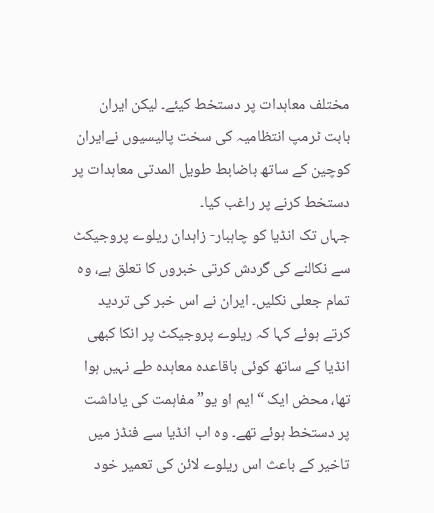مختلف معاہدات پر دستخط کیئے۔ لیکن ایران بابت ٹرمپ انتظامیہ کی سخت پالیسیوں نےایران کوچین کے ساتھ باضابط طویل المدتی معاہدات پر دستخط کرنے پر راغب کیا۔
جہاں تک انڈیا کو چاہبار- زاہدان ریلوے پروجیکٹ سے نکالنے کی گردش کرتی خبروں کا تعلق ہے، وہ تمام جعلی نکلیں۔ ایران نے اس خبر کی تردید کرتے ہوئے کہا کہ ریلوے پروجیکٹ پر انکا کبھی انڈیا کے ساتھ کوئی باقاعدہ معاہدہ طے نہیں ہوا تھا، محض ایک “ایم او یو” مفاہمت کی یاداشت پر دستخط ہوئے تھے۔ وہ اب انڈیا سے فنڈز میں تاخیر کے باعث اس ریلوے لائن کی تعمیر خود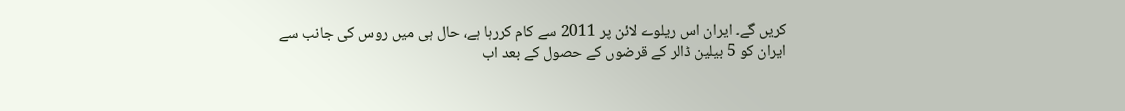کریں گے۔ ایران اس ریلوے لائن پر 2011 سے کام کررہا ہے، حال ہی میں روس کی جانب سے ایران کو 5 بیلین ڈالر کے قرضوں کے حصول کے بعد اب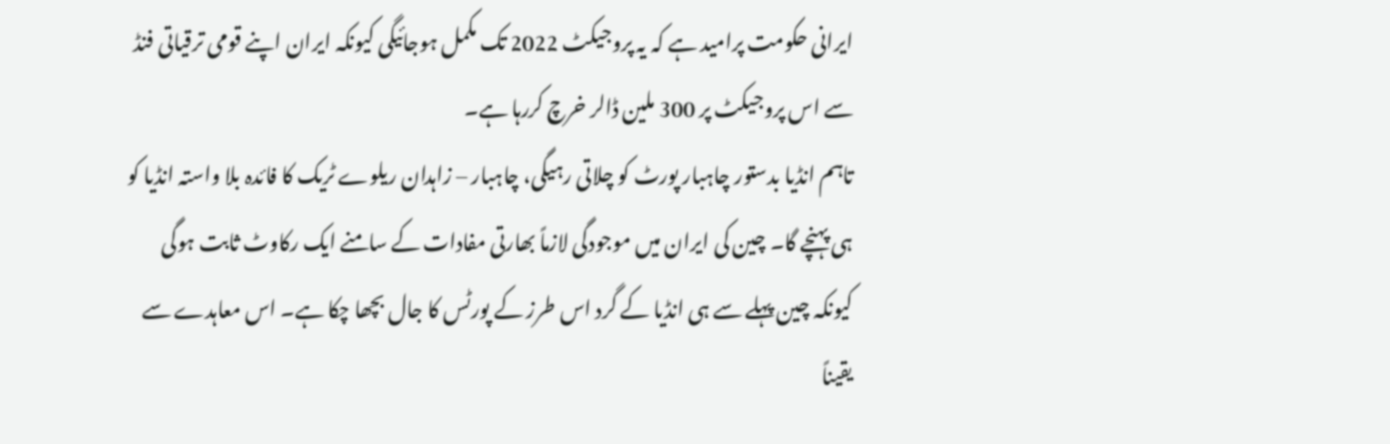ایرانی حکومت پرامید ہے کہ یہ پروجیکٹ 2022 تک مکمل ہوجائیگی کیونکہ ایران اپنے قومی ترقیاتی فنڈ سے اس پروجیکٹ پر 300 ملین ڈالر خرچ کررہا ہے۔
تاہم انڈیا بدستور چاہبار پورٹ کو چلاتی رہیگی، چاہبار – زاہدان ریلوے ٹریک کا فائدہ بلا واستہ انڈیا کو ہی پہنچے گا۔ چین کی ایران میں موجودگی لازماً بھارتی مفادات کے سامنے ایک رکاوٹ ثابت ہوگی کیونکہ چین پہلے سے ہی انڈیا کے گرد اس طرز کے پورٹس کا جال بچھا چکا ہے۔ اس معاہدے سے یقیناً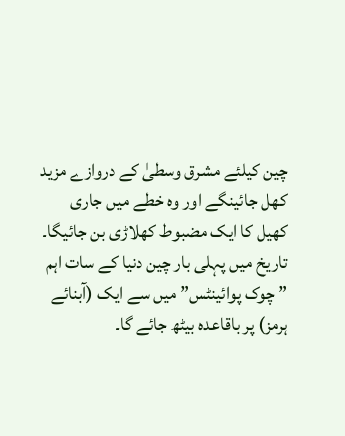چین کیلئے مشرق وسطیٰ کے دروازے مزید کھل جائینگے اور وہ خطے میں جاری کھیل کا ایک مضبوط کھلاڑی بن جائیگا۔ تاریخ میں پہلی بار چین دنیا کے سات اہم ” چوک پوائینٹس” میں سے ایک (آبنائے ہرمز) پر باقاعدہ بیٹھ جائے گا۔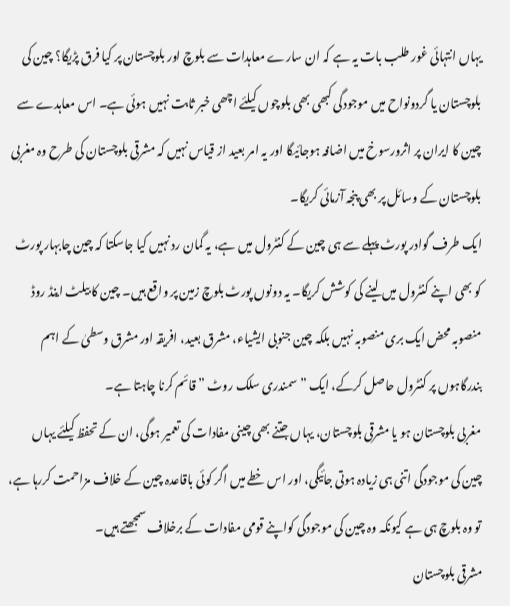یہاں انتہائی غور طلب بات یہ ہے کہ ان سارے معاہدات سے بلوچ اور بلوچستان پر کیا فرق پڑیگا؟ چین کی بلوچستان یا گردونواح میں موجودگی کبھی بھی بلوچوں کیلئے اچھی خبر ثابت نہیں ہوئی ہے۔ اس معاہدے سے چین کا ایران پر اثرورسوخ میں اضافہ ہوجائیگا اور یہ امر بعید از قیاس نہیں کہ مشرقی بلوچستان کی طرح وہ مغربی بلوچستان کے وسائل پر بھی پنجہ آزمائی کریگا۔
ایک طرف گوادر پورٹ پہلے سے ہی چین کے کنٹرول میں ہے، یہ گمان رد نہیں کیا جاسکتا کہ چین چابہار پورٹ کو بھی اپنے کنٹرول میں لینے کی کوشش کریگا۔ یہ دونوں پورٹ بلوچ زمین پر واقع ہیں۔ چین کا بیلٹ اینڈ روڈ منصوبہ محض ایک بری منصوبہ نہیں بلکہ چین جنوبی ایشیاء، مشرق بعید، افریقہ اور مشرق وسطیٰ کے اہم بندرگاہوں پر کنٹرول حاصل کرکے، ایک ” سمندری سلک روٹ ” قائم کرنا چاہتا ہے۔
مغربی بلوچستان ہو یا مشرقی بلوچستان، یہاں جتنے بھی چینی مفادات کی تعمیر ہوگی، ان کے تحفظ کیلئے یہاں چین کی موجودگی اتنی ہی زیادہ ہوتی جائیگی، اور اس خطے میں اگر کوئی باقاعدہ چین کے خلاف مزاحمت کررہا ہے، تو وہ بلوچ ہی ہے کیونکہ وہ چین کی موجودگی کواپنے قومی مفادات کے برخلاف سمجھتے ہیں۔
مشرقی بلوچستان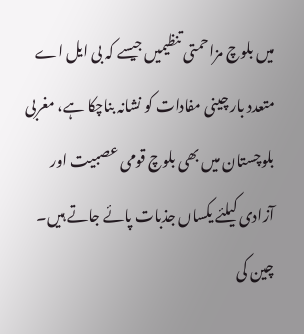میں بلوچ مزاحمتی تنظیمیں جیسے کہ بی ایل اے متعدد بار چینی مفادات کو نشانہ بناچکا ہے، مغربی بلوچستان میں بھی بلوچ قومی عصبیت اور آزادی کیلئے یکساں جذبات پائے جاتے ہیں۔ چین کی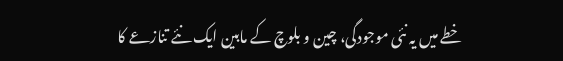خطے میں یہ نئی موجودگی، چین و بلوچ کے مابین ایک نئے تنازعے کا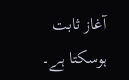آغاز ثابت ہوسکتا ہے۔